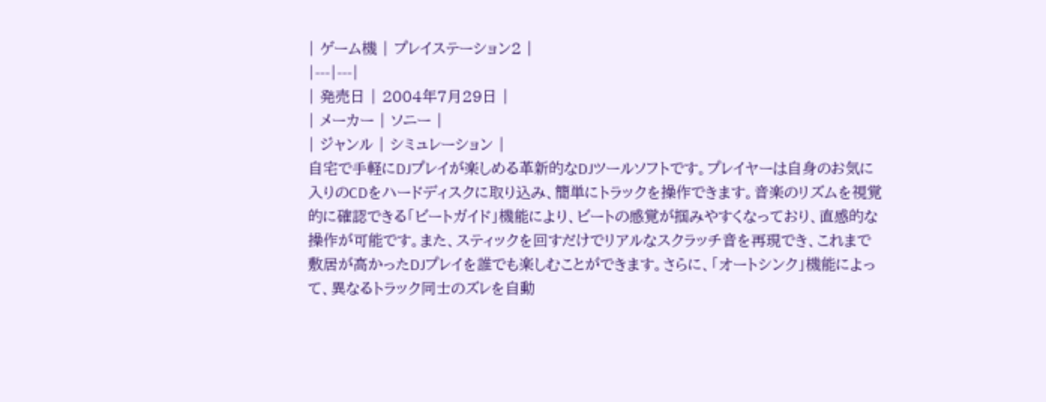| ゲーム機 | プレイステーション2 |
|---|---|
| 発売日 | 2004年7月29日 |
| メーカー | ソニー |
| ジャンル | シミュレーション |
自宅で手軽にDJプレイが楽しめる革新的なDJツールソフトです。プレイヤーは自身のお気に入りのCDをハードディスクに取り込み、簡単にトラックを操作できます。音楽のリズムを視覚的に確認できる「ビートガイド」機能により、ビートの感覚が掴みやすくなっており、直感的な操作が可能です。また、スティックを回すだけでリアルなスクラッチ音を再現でき、これまで敷居が高かったDJプレイを誰でも楽しむことができます。さらに、「オートシンク」機能によって、異なるトラック同士のズレを自動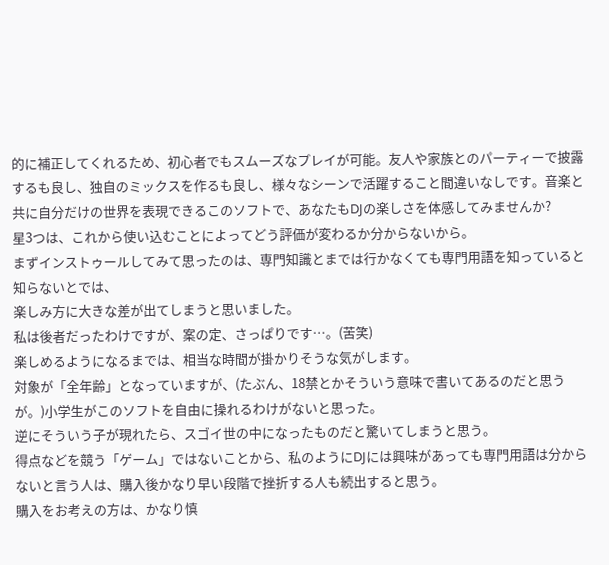的に補正してくれるため、初心者でもスムーズなプレイが可能。友人や家族とのパーティーで披露するも良し、独自のミックスを作るも良し、様々なシーンで活躍すること間違いなしです。音楽と共に自分だけの世界を表現できるこのソフトで、あなたもDJの楽しさを体感してみませんか?
星3つは、これから使い込むことによってどう評価が変わるか分からないから。
まずインストゥールしてみて思ったのは、専門知識とまでは行かなくても専門用語を知っていると知らないとでは、
楽しみ方に大きな差が出てしまうと思いました。
私は後者だったわけですが、案の定、さっぱりです…。(苦笑)
楽しめるようになるまでは、相当な時間が掛かりそうな気がします。
対象が「全年齢」となっていますが、(たぶん、18禁とかそういう意味で書いてあるのだと思うが。)小学生がこのソフトを自由に操れるわけがないと思った。
逆にそういう子が現れたら、スゴイ世の中になったものだと驚いてしまうと思う。
得点などを競う「ゲーム」ではないことから、私のようにDJには興味があっても専門用語は分からないと言う人は、購入後かなり早い段階で挫折する人も続出すると思う。
購入をお考えの方は、かなり慎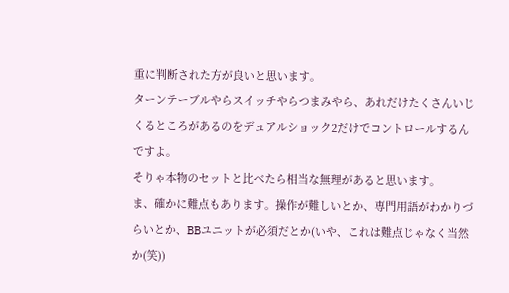重に判断された方が良いと思います。
ターンテーブルやらスイッチやらつまみやら、あれだけたくさんいじくるところがあるのをデュアルショック2だけでコントロールするんですよ。
そりゃ本物のセットと比べたら相当な無理があると思います。
ま、確かに難点もあります。操作が難しいとか、専門用語がわかりづらいとか、BBユニットが必須だとか(いや、これは難点じゃなく当然か(笑))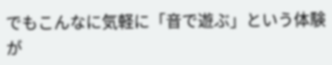でもこんなに気軽に「音で遊ぶ」という体験が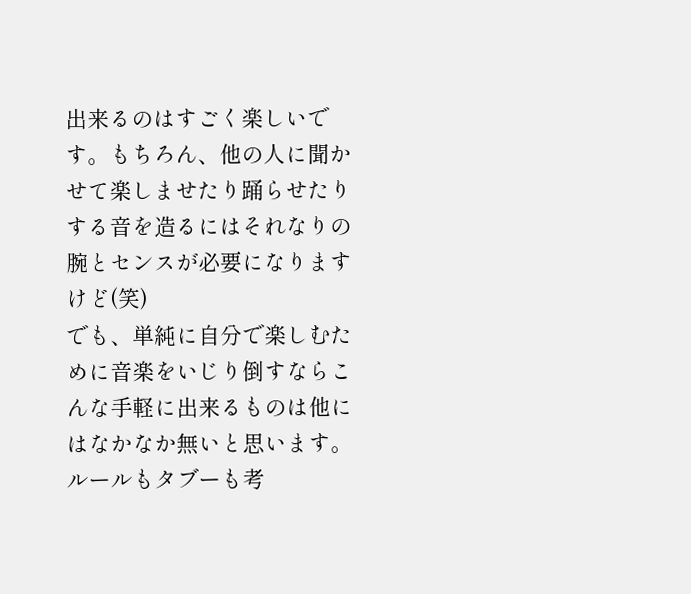出来るのはすごく楽しいです。もちろん、他の人に聞かせて楽しませたり踊らせたりする音を造るにはそれなりの腕とセンスが必要になりますけど(笑)
でも、単純に自分で楽しむために音楽をいじり倒すならこんな手軽に出来るものは他にはなかなか無いと思います。ルールもタブーも考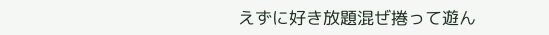えずに好き放題混ぜ捲って遊ん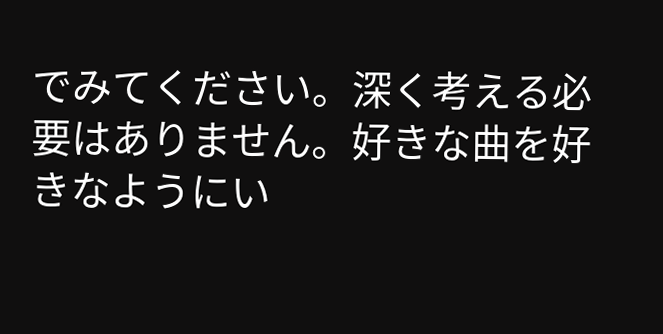でみてください。深く考える必要はありません。好きな曲を好きなようにい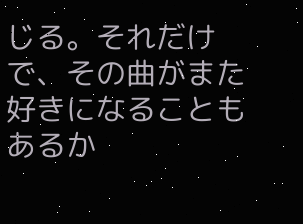じる。それだけで、その曲がまた好きになることもあるか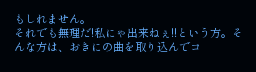もしれません。
それでも無理だ!私にゃ出来ねぇ!!という方。そんな方は、おきにの曲を取り込んでコ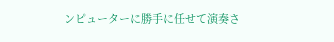ンピューターに勝手に任せて演奏さ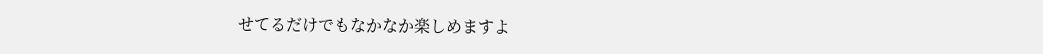せてるだけでもなかなか楽しめますよ